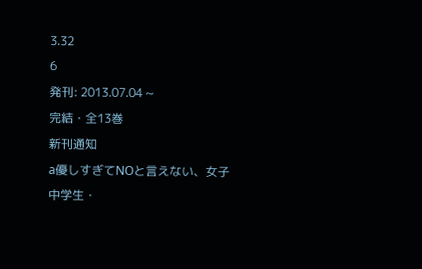3.32
6
発刊: 2013.07.04 ~
完結・全13巻
新刊通知
a優しすぎてNOと言えない、女子中学生・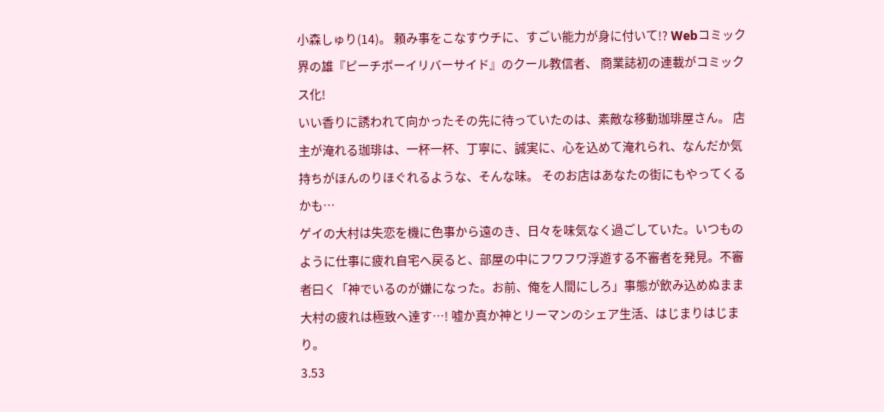小森しゅり(14)。 頼み事をこなすウチに、すごい能力が身に付いて!? Webコミック界の雄『ピーチボーイリバーサイド』のクール教信者、 商業誌初の連載がコミックス化!
いい香りに誘われて向かったその先に待っていたのは、素敵な移動珈琲屋さん。 店主が淹れる珈琲は、一杯一杯、丁寧に、誠実に、心を込めて淹れられ、なんだか気持ちがほんのりほぐれるような、そんな味。 そのお店はあなたの街にもやってくるかも…
ゲイの大村は失恋を機に色事から遠のき、日々を味気なく過ごしていた。いつものように仕事に疲れ自宅へ戻ると、部屋の中にフワフワ浮遊する不審者を発見。不審者曰く「神でいるのが嫌になった。お前、俺を人間にしろ」事態が飲み込めぬまま大村の疲れは極致へ達す…! 嘘か真か神とリーマンのシェア生活、はじまりはじまり。
3.53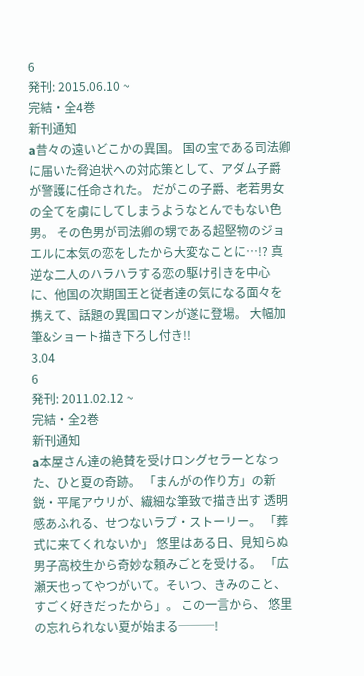6
発刊: 2015.06.10 ~
完結・全4巻
新刊通知
a昔々の遠いどこかの異国。 国の宝である司法卿に届いた脅迫状への対応策として、アダム子爵が警護に任命された。 だがこの子爵、老若男女の全てを虜にしてしまうようなとんでもない色男。 その色男が司法卿の甥である超堅物のジョエルに本気の恋をしたから大変なことに…!? 真逆な二人のハラハラする恋の駆け引きを中心に、他国の次期国王と従者達の気になる面々を携えて、話題の異国ロマンが遂に登場。 大幅加筆&ショート描き下ろし付き!!
3.04
6
発刊: 2011.02.12 ~
完結・全2巻
新刊通知
a本屋さん達の絶賛を受けロングセラーとなった、ひと夏の奇跡。 「まんがの作り方」の新鋭・平尾アウリが、繊細な筆致で描き出す 透明感あふれる、せつないラブ・ストーリー。 「葬式に来てくれないか」 悠里はある日、見知らぬ男子高校生から奇妙な頼みごとを受ける。 「広瀬天也ってやつがいて。そいつ、きみのこと、すごく好きだったから」。 この一言から、 悠里の忘れられない夏が始まる───!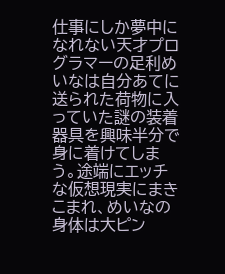仕事にしか夢中になれない天才プログラマーの足利めいなは自分あてに送られた荷物に入っていた謎の装着器具を興味半分で身に着けてしまう。途端にエッチな仮想現実にまきこまれ、めいなの身体は大ピン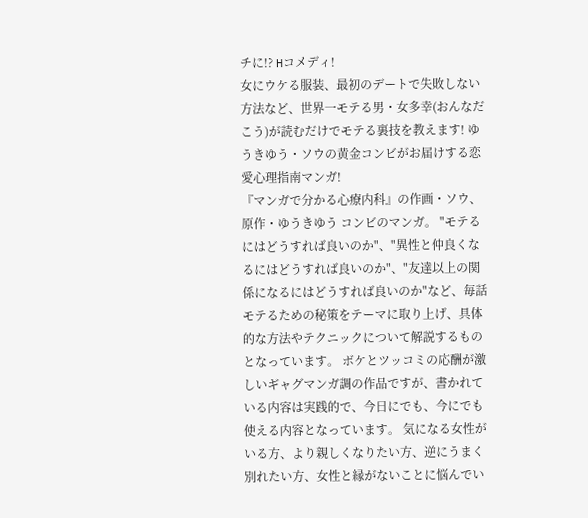チに!? Hコメディ!
女にウケる服装、最初のデートで失敗しない方法など、世界一モテる男・女多幸(おんなだこう)が読むだけでモテる裏技を教えます! ゆうきゆう・ソウの黄金コンビがお届けする恋愛心理指南マンガ!
『マンガで分かる心療内科』の作画・ソウ、原作・ゆうきゆう コンビのマンガ。 "モテるにはどうすれば良いのか"、"異性と仲良くなるにはどうすれば良いのか"、"友達以上の関係になるにはどうすれば良いのか"など、毎話モテるための秘策をテーマに取り上げ、具体的な方法やテクニックについて解説するものとなっています。 ボケとツッコミの応酬が激しいギャグマンガ調の作品ですが、書かれている内容は実践的で、今日にでも、今にでも使える内容となっています。 気になる女性がいる方、より親しくなりたい方、逆にうまく別れたい方、女性と縁がないことに悩んでい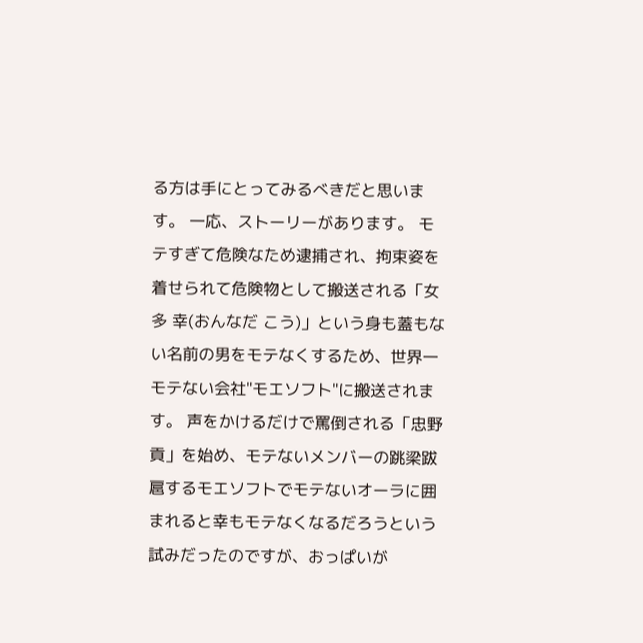る方は手にとってみるべきだと思います。 一応、ストーリーがあります。 モテすぎて危険なため逮捕され、拘束姿を着せられて危険物として搬送される「女多 幸(おんなだ こう)」という身も蓋もない名前の男をモテなくするため、世界一モテない会社"モエソフト"に搬送されます。 声をかけるだけで罵倒される「忠野 貢」を始め、モテないメンバーの跳梁跋扈するモエソフトでモテないオーラに囲まれると幸もモテなくなるだろうという試みだったのですが、おっぱいが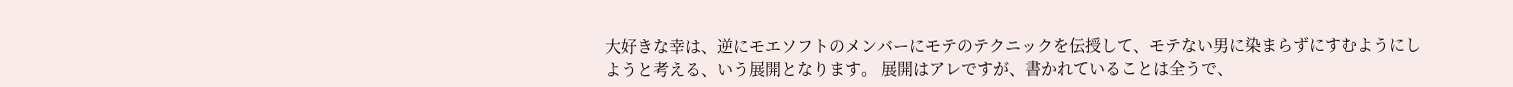大好きな幸は、逆にモエソフトのメンバーにモテのテクニックを伝授して、モテない男に染まらずにすむようにしようと考える、いう展開となります。 展開はアレですが、書かれていることは全うで、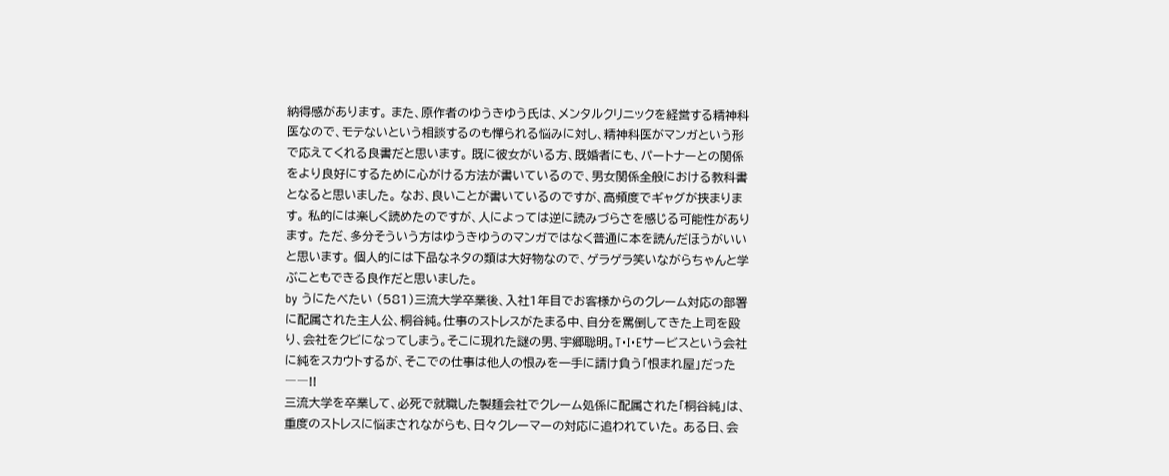納得感があります。 また、原作者のゆうきゆう氏は、メンタルクリニックを経営する精神科医なので、モテないという相談するのも憚られる悩みに対し、精神科医がマンガという形で応えてくれる良書だと思います。 既に彼女がいる方、既婚者にも、パートナーとの関係をより良好にするために心がける方法が書いているので、男女関係全般における教科書となると思いました。 なお、良いことが書いているのですが、高頻度でギャグが挟まります。 私的には楽しく読めたのですが、人によっては逆に読みづらさを感じる可能性があります。 ただ、多分そういう方はゆうきゆうのマンガではなく普通に本を読んだほうがいいと思います。 個人的には下品なネタの類は大好物なので、ゲラゲラ笑いながらちゃんと学ぶこともできる良作だと思いました。
by うにたべたい (581)三流大学卒業後、入社1年目でお客様からのクレーム対応の部署に配属された主人公、桐谷純。仕事のストレスがたまる中、自分を罵倒してきた上司を殴り、会社をクビになってしまう。そこに現れた謎の男、宇郷聡明。T・I・Eサービスという会社に純をスカウトするが、そこでの仕事は他人の恨みを一手に請け負う「恨まれ屋」だった――!!
三流大学を卒業して、必死で就職した製麺会社でクレーム処係に配属された「桐谷純」は、重度のストレスに悩まされながらも、日々クレーマーの対応に追われていた。 ある日、会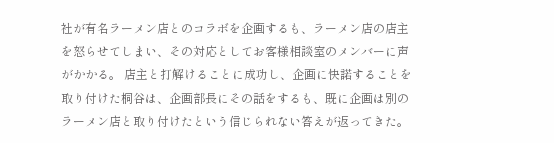社が有名ラーメン店とのコラボを企画するも、ラーメン店の店主を怒らせてしまい、その対応としてお客様相談室のメンバーに声がかかる。 店主と打解けることに成功し、企画に快諾することを取り付けた桐谷は、企画部長にその話をするも、既に企画は別のラーメン店と取り付けたという信じられない答えが返ってきた。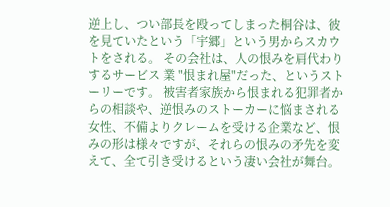逆上し、つい部長を殴ってしまった桐谷は、彼を見ていたという「宇郷」という男からスカウトをされる。 その会社は、人の恨みを肩代わりするサービス 業 "恨まれ屋"だった、というストーリーです。 被害者家族から恨まれる犯罪者からの相談や、逆恨みのストーカーに悩まされる女性、不備よりクレームを受ける企業など、恨みの形は様々ですが、それらの恨みの矛先を変えて、全て引き受けるという凄い会社が舞台。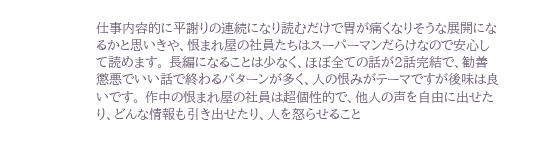仕事内容的に平謝りの連続になり読むだけで胃が痛くなりそうな展開になるかと思いきや、恨まれ屋の社員たちはスーパーマンだらけなので安心して読めます。 長編になることは少なく、ほぼ全ての話が2話完結で、勧善懲悪でいい話で終わるパターンが多く、人の恨みがテーマですが後味は良いです。 作中の恨まれ屋の社員は超個性的で、他人の声を自由に出せたり、どんな情報も引き出せたり、人を怒らせること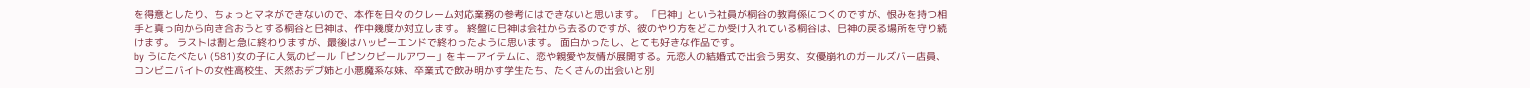を得意としたり、ちょっとマネができないので、本作を日々のクレーム対応業務の参考にはできないと思います。 「巳神」という社員が桐谷の教育係につくのですが、恨みを持つ相手と真っ向から向き合おうとする桐谷と巳神は、作中幾度か対立します。 終盤に巳神は会社から去るのですが、彼のやり方をどこか受け入れている桐谷は、巳神の戻る場所を守り続けます。 ラストは割と急に終わりますが、最後はハッピーエンドで終わったように思います。 面白かったし、とても好きな作品です。
by うにたべたい (581)女の子に人気のビール「ピンクビールアワー」をキーアイテムに、恋や親愛や友情が展開する。元恋人の結婚式で出会う男女、女優崩れのガールズバー店員、コンビニバイトの女性高校生、天然おデブ姉と小悪魔系な妹、卒業式で飲み明かす学生たち、たくさんの出会いと別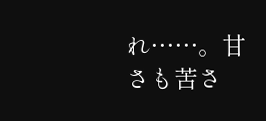れ……。甘さも苦さ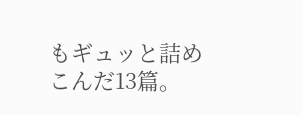もギュッと詰めこんだ13篇。